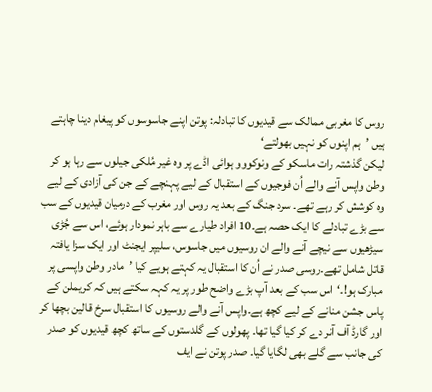روس کا مغربی ممالک سے قیدیوں کا تبادلہ: پوتن اپنے جاسوسوں کو پیغام دینا چاہتے ہیں ’ہم اپنوں کو نہیں بھولتے‘
لیکن گذشتہ رات ماسکو کے ونوکووو ہوائی اڈے پر وہ غیر مُلکی جیلوں سے رہا ہو کر وطن واپس آنے والے اُن فوجیوں کے استقبال کے لیے پہنچے کے جن کی آزادی کے لیے وہ کوشش کر رہے تھے۔ سرد جنگ کے بعد یہ روس اور مغرب کے درمیان قیدیوں کے سب سے بڑے تبادلے کا ایک حصہ ہے۔10 افراد طیارے سے باہر نمودار ہوئے، اس سے جُڑی سیڑھیوں سے نیچے آنے والے ان روسیوں میں جاسوس، سلیپر ایجنٹ اور ایک سزا یافتہ قاتل شامل تھے۔روسی صدر نے اُن کا استقبال یہ کہتے ہویے کیا ’مادر وطن واپسی پر مبارک ہو!۔‘اس سب کے بعد آپ بڑے واضح طور پر یہ کہہ سکتے ہیں کہ کریملن کے پاس جشن منانے کے لیے کچھ ہے۔واپس آنے والے روسیوں کا استقبال سرخ قالین بچھا کر اور گارڈ آف آنر دے کر کیا گیا تھا۔ پھولوں کے گلدستوں کے ساتھ کچھ قیدیوں کو صدر کی جانب سے گلے بھی لگایا گیا۔ صدر پوتن نے ایف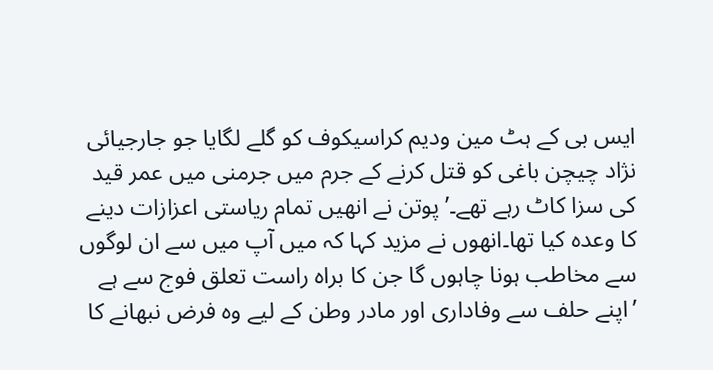ایس بی کے ہٹ مین ودیم کراسیکوف کو گلے لگایا جو جارجیائی نژاد چیچن باغی کو قتل کرنے کے جرم میں جرمنی میں عمر قید کی سزا کاٹ رہے تھے۔’پوتن نے انھیں تمام ریاستی اعزازات دینے کا وعدہ کیا تھا۔انھوں نے مزید کہا کہ میں آپ میں سے ان لوگوں سے مخاطب ہونا چاہوں گا جن کا براہ راست تعلق فوج سے ہے ’اپنے حلف سے وفاداری اور مادر وطن کے لیے وہ فرض نبھانے کا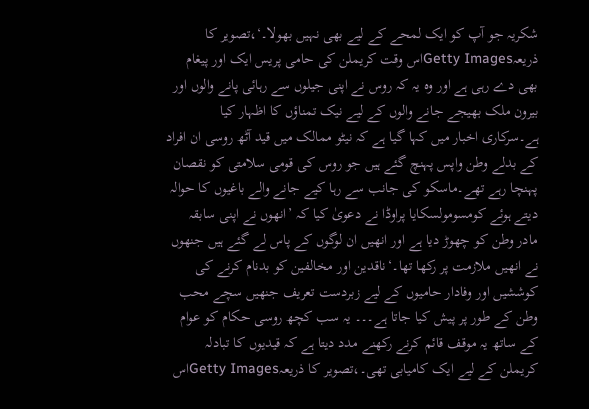شکریہ جو آپ کو ایک لمحے کے لیے بھی نہیں بھولا۔‘،تصویر کا ذریعہGetty Imagesاس وقت کریملن کی حامی پریس ایک اور پیغام بھی دے رہی ہے اور وہ یہ کہ روس نے اپنی جیلوں سے رہائی پانے والوں اور بیرون ملک بھیجے جانے والوں کے لیے نیک تمناؤں کا اظہار کیا ہے۔سرکاری اخبار میں کہا گیا ہے کہ نیٹو ممالک میں قید آٹھ روسی ان افراد کے بدلے وطن واپس پہنچ گئے ہیں جو روس کی قومی سلامتی کو نقصان پہنچا رہے تھے۔ماسکو کی جانب سے رہا کیے جانے والے باغیوں کا حوالہ دیتے ہوئے کومسومولسکایا پراوڈا نے دعویٰ کیا کہ ’انھوں نے اپنی سابقہ مادر وطن کو چھوڑ دیا ہے اور انھیں ان لوگوں کے پاس لے گئے ہیں جنھوں نے انھیں ملازمت پر رکھا تھا۔‘ناقدین اور مخالفین کو بدنام کرنے کی کوششیں اور وفادار حامیوں کے لیے زبردست تعریف جنھیں سچے محب وطن کے طور پر پیش کیا جاتا ہے۔۔۔ یہ سب کچھ روسی حکام کو عوام کے ساتھ یہ موقف قائم کرنے رکھنے مدد دیتا ہے کہ قیدیوں کا تبادلہ کریملن کے لیے ایک کامیابی تھی۔،تصویر کا ذریعہGetty Imagesاس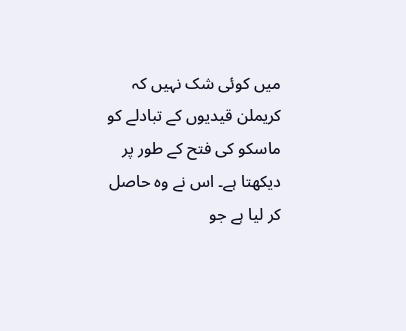میں کوئی شک نہیں کہ کریملن قیدیوں کے تبادلے کو ماسکو کی فتح کے طور پر دیکھتا ہے۔ اس نے وہ حاصل کر لیا ہے جو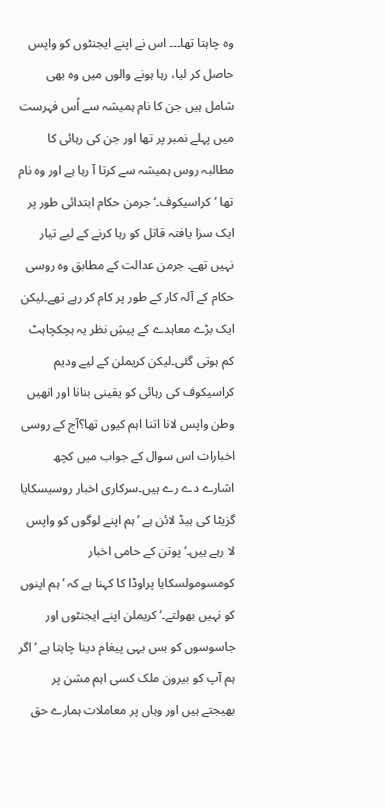وہ چاہتا تھا۔۔۔ اس نے اپنے ایجنٹوں کو واپس حاصل کر لیا، رہا ہونے والوں میں وہ بھی شامل ہیں جن کا نام ہمیشہ سے اُس فہرست میں پہلے نمبر پر تھا اور جن کی رہائی کا مطالبہ روس ہمیشہ سے کرتا آ رہا ہے اور وہ نام تھا ’کراسیکوف۔‘ جرمن حکام ابتدائی طور پر ایک سزا یافتہ قاتل کو رہا کرنے کے لیے تیار نہیں تھے۔ جرمن عدالت کے مطابق وہ روسی حکام کے آلہ کار کے طور پر کام کر رہے تھے۔لیکن ایک بڑے معاہدے کے پیشِ نظر یہ ہچکچاہٹ کم ہوتی گئی۔لیکن کریملن کے لیے ودیم کراسیکوف کی رہائی کو یقینی بنانا اور انھیں وطن واپس لانا اتنا اہم کیوں تھا؟آج کے روسی اخبارات اس سوال کے جواب میں کچھ اشارے دے رے ہیں۔سرکاری اخبار روسیسکایا گزیٹا کی ہیڈ لائن ہے ’ہم اپنے لوگوں کو واپس لا رہے ہیں۔‘پوتن کے حامی اخبار کومسومولسکایا پراوڈا کا کہنا ہے کہ ’ہم اپنوں کو نہیں بھولتے۔‘کریملن اپنے ایجنٹوں اور جاسوسوں کو بس یہی پیغام دینا چاہتا ہے ’اگر ہم آپ کو بیرون ملک کسی اہم مشن پر بھیجتے ہیں اور وہاں پر معاملات ہمارے حق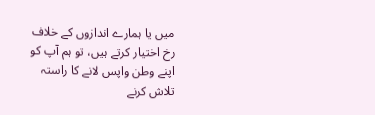میں یا ہمارے اندازوں کے خلاف رخ اختیار کرتے ہیں، تو ہم آپ کو اپنے وطن واپس لانے کا راستہ تلاش کرنے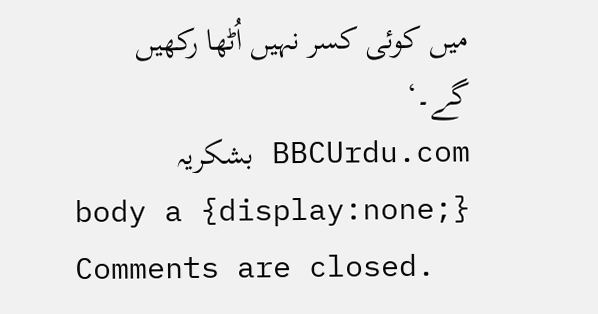میں کوئی کسر نہیں اُٹھا رکھیں گے۔‘
BBCUrdu.com بشکریہ
body a {display:none;}
Comments are closed.